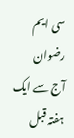سی ایم رضوان
آج سے ایک ہفتہ قبل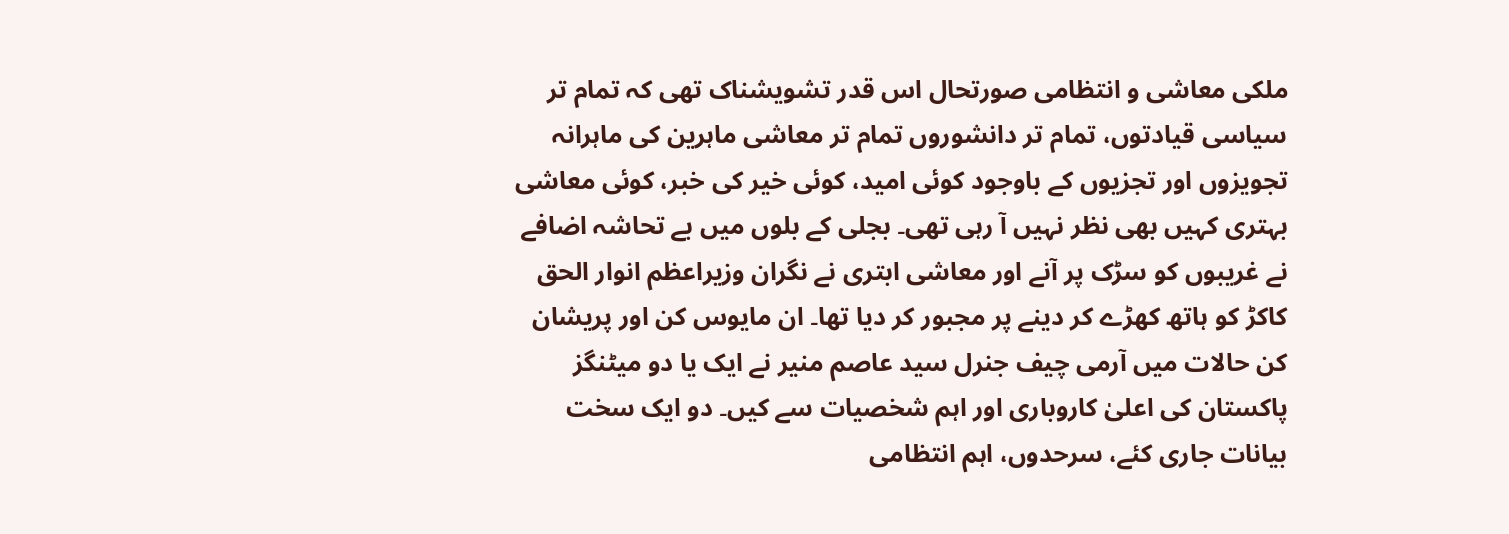ملکی معاشی و انتظامی صورتحال اس قدر تشویشناک تھی کہ تمام تر سیاسی قیادتوں، تمام تر دانشوروں تمام تر معاشی ماہرین کی ماہرانہ تجویزوں اور تجزیوں کے باوجود کوئی امید، کوئی خیر کی خبر، کوئی معاشی بہتری کہیں بھی نظر نہیں آ رہی تھی۔ بجلی کے بلوں میں بے تحاشہ اضافے نے غریبوں کو سڑک پر آنے اور معاشی ابتری نے نگران وزیراعظم انوار الحق کاکڑ کو ہاتھ کھڑے کر دینے پر مجبور کر دیا تھا۔ ان مایوس کن اور پریشان کن حالات میں آرمی چیف جنرل سید عاصم منیر نے ایک یا دو میٹنگز پاکستان کی اعلیٰ کاروباری اور اہم شخصیات سے کیں۔ دو ایک سخت بیانات جاری کئے، سرحدوں، اہم انتظامی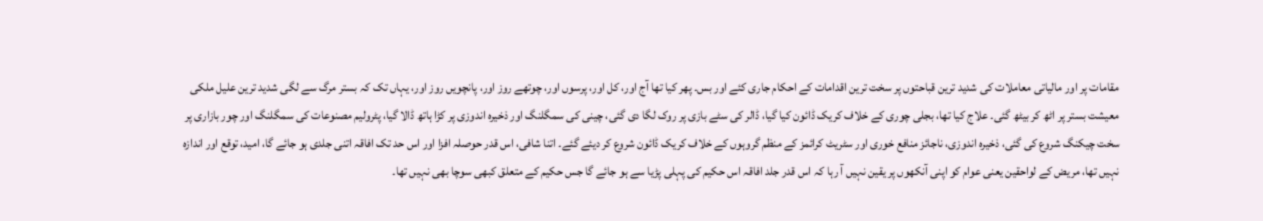مقامات پر اور مالیاتی معاملات کی شدید ترین قباحتوں پر سخت ترین اقدامات کے احکام جاری کئے اور بس۔ پھر کیا تھا آج اور، کل اور، پرسوں اور، چوتھے روز اور، پانچویں روز اور، یہاں تک کہ بستر مرگ سے لگی شدید ترین علیل ملکی معیشت بستر پر اٹھ کر بیٹھ گئی۔ علاج کیا تھا، بجلی چوری کے خلاف کریک ڈائون کیا گیا، ڈالر کی سٹے بازی پر روک لگا دی گئی، چینی کی سمگلنگ اور ذخیرہ اندوزی پر کڑا ہاتھ ڈالا گیا، پٹرولیم مصنوعات کی سمگلنگ اور چور بازاری پر سخت چیکنگ شروع کی گئی، ذخیرہ اندوزی، ناجائز منافع خوری اور سٹریٹ کرائمز کے منظم گروہوں کے خلاف کریک ڈائون شروع کر دیئے گئے۔ اتنا شافی، اس قدر حوصلہ افزا اور اس حد تک افاقہ اتنی جلدی ہو جائے گا، امید، توقع اور اندازہ نہیں تھا، مریض کے لواحقین یعنی عوام کو اپنی آنکھوں پر یقین نہیں آ رہا کہ اس قدر جلد افاقہ اس حکیم کی پہلی پڑیا سے ہو جائے گا جس حکیم کے متعلق کبھی سوچا بھی نہیں تھا۔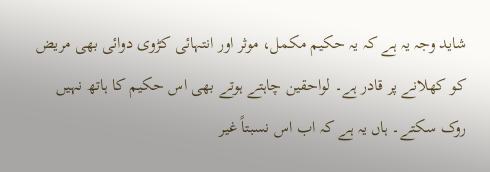شاید وجہ یہ ہے کہ یہ حکیم مکمل، موثر اور انتہائی کڑوی دوائی بھی مریض کو کھلانے پر قادر ہے۔ لواحقین چاہتے ہوتے بھی اس حکیم کا ہاتھ نہیں روک سکتے۔ ہاں یہ ہے کہ اب اس نسبتاً غیر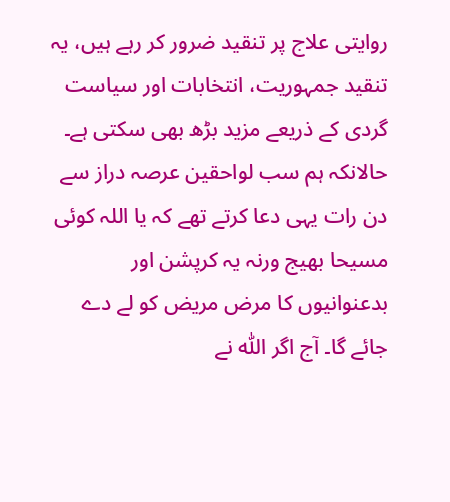روایتی علاج پر تنقید ضرور کر رہے ہیں، یہ تنقید جمہوریت، انتخابات اور سیاست گردی کے ذریعے مزید بڑھ بھی سکتی ہے۔ حالانکہ ہم سب لواحقین عرصہ دراز سے دن رات یہی دعا کرتے تھے کہ یا اللہ کوئی مسیحا بھیج ورنہ یہ کرپشن اور بدعنوانیوں کا مرض مریض کو لے دے جائے گا۔ آج اگر اللّٰہ نے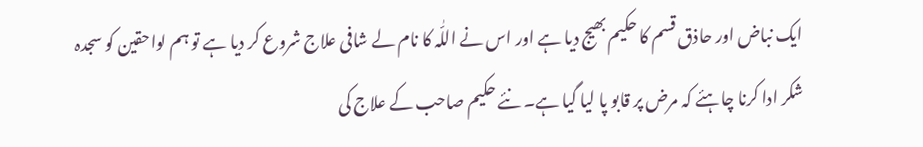ایک نباض اور حاذق قسم کا حکیم بھیج دیا ہے اور اس نے اللّٰہ کا نام لے شافی علاج شروع کر دیا ہے تو ہم لواحقین کو سجدہ شکر ادا کرنا چاہئے کہ مرض پر قابو پا لیا گیا ہے۔ نئے حکیم صاحب کے علاج کی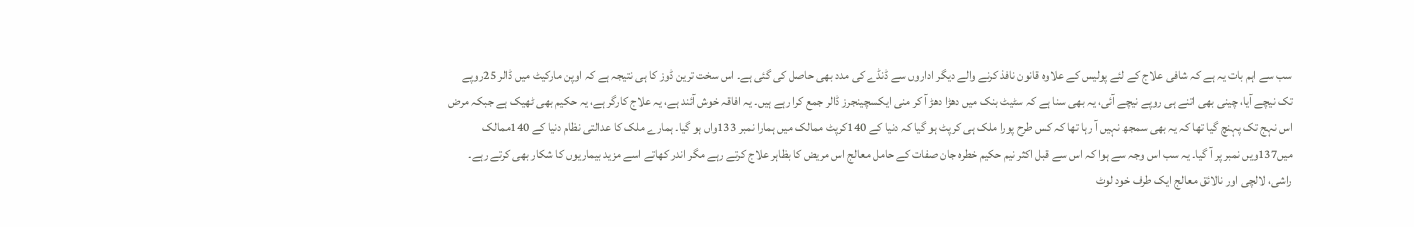سب سے اہم بات یہ ہے کہ شافی علاج کے لئے پولیس کے علاوہ قانون نافذ کرنے والے دیگر اداروں سے ڈنڈے کی مدد بھی حاصل کی گئی ہے۔ اس سخت ترین ڈوز کا ہی نتیجہ ہے کہ اوپن مارکیٹ میں ڈالر 25روپے تک نیچے آیا، چینی بھی اتنے ہی روپے نیچے آئی، یہ بھی سنا ہے کہ سٹیٹ بنک میں دھڑا دھڑ آ کر منی ایکسچینجرز ڈالر جمع کرا رہے ہیں۔ یہ افاقہ خوش آئند ہے، یہ علاج کارگر ہے، یہ حکیم بھی ٹھیک ہے جبکہ مرض اس نہج تک پہنچ گیا تھا کہ یہ بھی سمجھ نہیں آ رہا تھا کہ کس طرح پورا ملک ہی کرپٹ ہو گیا کہ دنیا کے 140کرپٹ ممالک میں ہمارا نمبر 133واں ہو گیا۔ ہمارے ملک کا عدالتی نظام دنیا کے 140ممالک میں137ویں نمبر پر آ گیا۔ یہ سب اس وجہ سے ہوا کہ اس سے قبل اکثر نیم حکیم خطرہ جان صفات کے حامل معالج اس مریض کا بظاہر علاج کرتے رہے مگر اندر کھاتے اسے مزید بیماریوں کا شکار بھی کرتے رہے۔ راشی، لالچی اور نالائق معالج ایک طرف خود لوٹ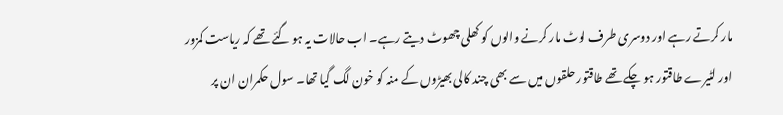مار کرتے رہے اور دوسری طرف لوٹ مار کرنے والوں کو کھلی چھوٹ دیتے رہے۔ اب حالات یہ ہو گئے تھے کہ ریاست کمزور اور لٹیرے طاقتور ہو چکے تھے طاقتور حلقوں میں سے بھی چند کالی بھیڑوں کے منہ کو خون لگ گیا تھا۔ سول حکمران ان پر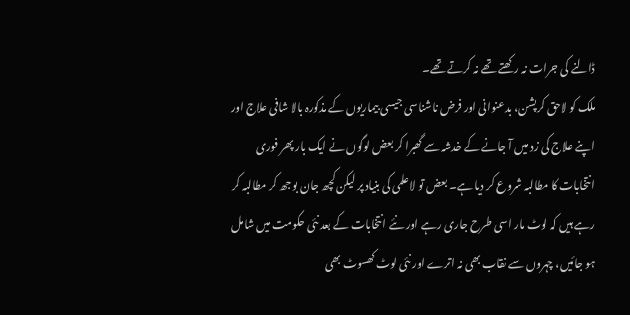ڈالنے کی جرات نہ رکھتے تھے نہ کرتے تھے۔
ملک کو لاحق کرپشن، بدعنوانی اور فرض ناشناسی جیسی بیماریوں کے مذکورہ بالا شافی علاج اور اپنے علاج کی زد میں آ جانے کے خدشہ سے گھبرا کر بعض لوگوں نے ایک بار پھر فوری انتخابات کا مطالبہ شروع کر دیا ہے۔ بعض تو لاعلمی کی بنیاد پر لیکن کچھ جان بوجھ کر مطالبہ کر رہے ہیں کہ لوٹ مار اسی طرح جاری رہے اور نئے انتخابات کے بعد نئی حکومت میں شامل ہو جائیں، چہروں سے نقاب بھی نہ اترے اور نئی لوٹ کھسوٹ بھی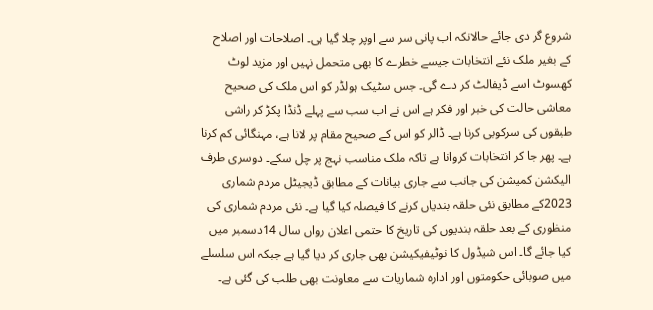شروع گر دی جائے حالانکہ اب پانی سر سے اوپر چلا گیا ہی۔ اصلاحات اور اصلاح کے بغیر ملک نئے انتخابات جیسے خطرے کا بھی متحمل نہیں اور مزید لوٹ کھسوٹ اسے ڈیفالٹ کر دے گی۔ جس سٹیک ہولڈر کو اس ملک کی صحیح معاشی حالت کی خبر اور فکر ہے اس نے اب سب سے پہلے ڈنڈا پکڑ کر راشی طبقوں کی سرکوبی کرنا ہے۔ ڈالر کو اس کے صحیح مقام پر لانا ہے، مہنگائی کم کرنا ہے۔ پھر جا کر انتخابات کروانا ہے تاکہ ملک مناسب نہج پر چل سکے۔ دوسری طرف الیکشن کمیشن کی جانب سے جاری بیانات کے مطابق ڈیجیٹل مردم شماری 2023کے مطابق نئی حلقہ بندیاں کرنے کا فیصلہ کیا گیا ہے۔ نئی مردم شماری کی منظوری کے بعد حلقہ بندیوں کی تاریخ کا حتمی اعلان رواں سال 14دسمبر میں کیا جائے گا۔ اس شیڈول کا نوٹیفیکیشن بھی جاری کر دیا گیا ہے جبکہ اس سلسلے میں صوبائی حکومتوں اور ادارہ شماریات سے معاونت بھی طلب کی گئی ہے۔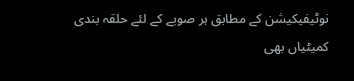نوٹیفیکیشن کے مطابق ہر صوبے کے لئے حلقہ بندی کمیٹیاں بھی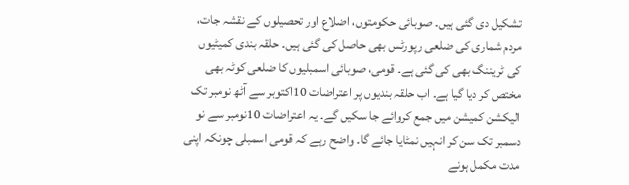تشکیل دی گئی ہیں۔ صوبائی حکومتوں، اضلاع اور تحصیلوں کے نقشہ جات، مردم شماری کی ضلعی رپورٹس بھی حاصل کی گئی ہیں۔ حلقہ بندی کمیٹیوں کی ٹریننگ بھی کی گئی ہے۔ قومی، صوبائی اسمبلیوں کا ضلعی کوٹہ بھی مختص کر دیا گیا ہے۔ اب حلقہ بندیوں پر اعتراضات 10اکتوبر سے آٹھ نومبر تک الیکشن کمیشن میں جمع کروائے جا سکیں گے۔ یہ اعتراضات 10نومبر سے نو دسمبر تک سن کر انہیں نمٹایا جائے گا۔ واضح رہے کہ قومی اسمبلی چونکہ اپنی مدت مکمل ہونے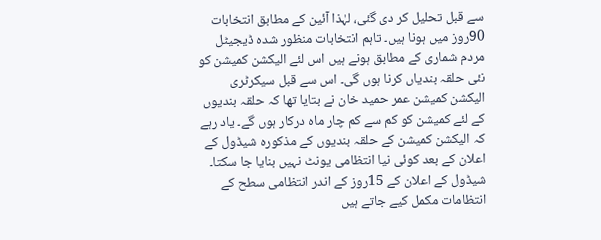سے قبل تحلیل کر دی گئی، لہٰذا آئین کے مطابق انتخابات 90روز میں ہونا ہیں۔ تاہم انتخابات منظور شدہ ڈیجیٹل مردم شماری کے مطابق ہونے ہیں اس لئے الیکشن کمیشن کو نئی حلقہ بندیاں کرنا ہوں گی۔ اس سے قبل سیکرٹری الیکشن کمیشن عمر حمید خان نے بتایا تھا کہ حلقہ بندیوں کے لئے کمیشن کو کم سے کم چار ماہ درکار ہوں گے۔ یاد رہے کہ الیکشن کمیشن کے حلقہ بندیوں کے مذکورہ شیڈول کے اعلان کے بعد کوئی نیا انتظامی یونٹ نہیں بنایا جا سکتا۔ شیڈول کے اعلان کے 15روز کے اندر انتظامی سطح کے انتظامات مکمل کیے جاتے ہیں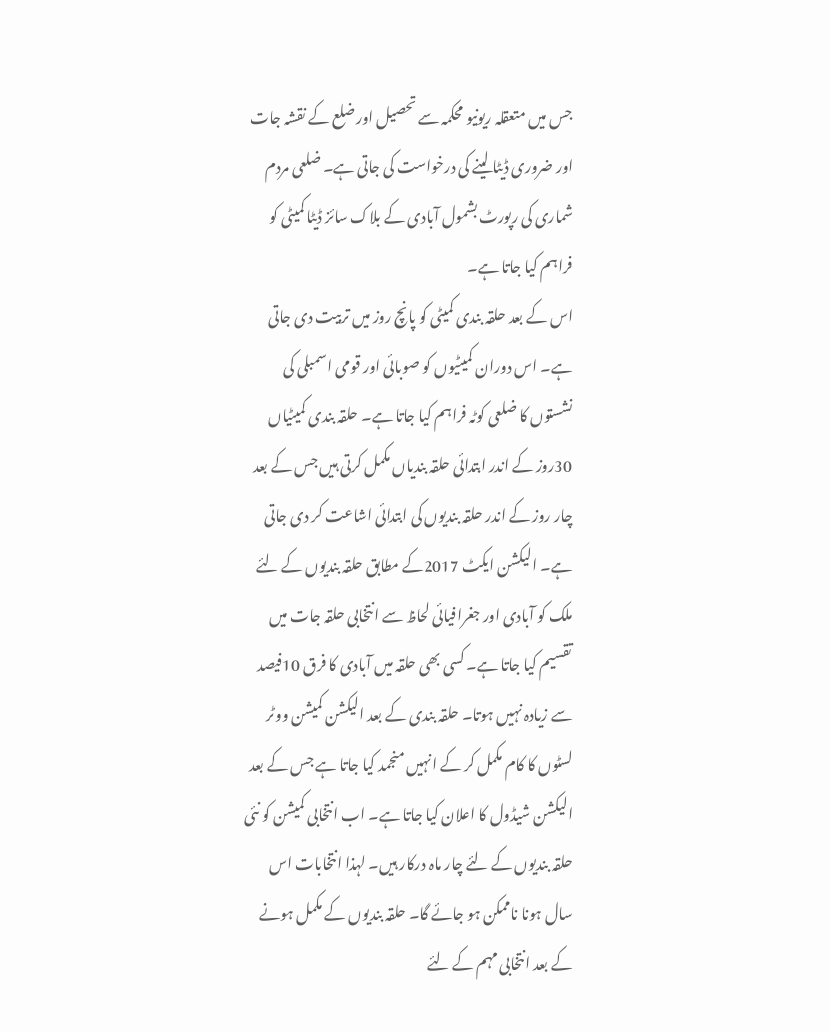جس میں متعقلہ ریونیو محکمہ سے تحصیل اور ضلع کے نقشہ جات اور ضروری ڈیٹا لینے کی درخواست کی جاتی ہے۔ ضلعی مردم شماری کی رپورٹ بشمول آبادی کے بلاک سائز ڈیٹا کمیٹی کو فراہم کیا جاتا ہے۔
اس کے بعد حلقہ بندی کمیٹی کو پانچ روز میں تربیت دی جاتی ہے۔ اس دوران کمیٹیوں کو صوبائی اور قومی اسمبلی کی نشستوں کا ضلعی کوٹہ فراہم کیا جاتا ہے۔ حلقہ بندی کمیٹیاں 30روز کے اندر ابتدائی حلقہ بندیاں مکمل کرتی ہیں جس کے بعد چار روز کے اندر حلقہ بندیوں کی ابتدائی اشاعت کر دی جاتی ہے۔ الیکشن ایکٹ 2017کے مطابق حلقہ بندیوں کے لئے ملک کو آبادی اور جغرافیائی لحاظ سے انتخابی حلقہ جات میں تقسیم کیا جاتا ہے۔ کسی بھی حلقہ میں آبادی کا فرق 10فیصد سے زیادہ نہیں ہوتا۔ حلقہ بندی کے بعد الیکشن کمیشن ووٹر لسٹوں کا کام مکمل کر کے انہیں منجمد کیا جاتا ہے جس کے بعد الیکشن شیڈول کا اعلان کیا جاتا ہے۔ اب انتخابی کمیشن کو نئی حلقہ بندیوں کے لئے چار ماہ درکار ہیں۔ لہذا انتخابات اس سال ہونا ناممکن ہو جائے گا۔ حلقہ بندیوں کے مکمل ہونے کے بعد انتخابی مہم کے لئے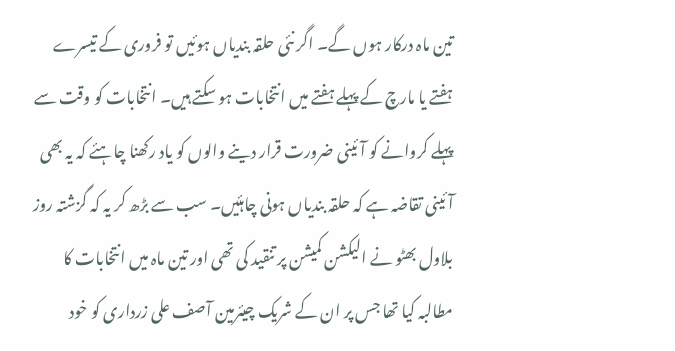تین ماہ درکار ہوں گے۔ اگر نئی حلقہ بندیاں ہوئیں تو فروری کے تیسرے ہفتے یا مارچ کے پہلے ہفتے میں انتخابات ہو سکتے ہیں۔ انتخابات کو وقت سے پہلے کروانے کو آئینی ضرورت قرار دینے والوں کو یاد رکھنا چاہئے کہ یہ بھی آئینی تقاضہ ہے کہ حلقہ بندیاں ہونی چاہئیں۔ سب سے بڑھ کر یہ کہ گزشتہ روز بلاول بھٹو نے الیکشن کمیشن پر تنقید کی تھی اور تین ماہ میں انتخابات کا مطالبہ کیا تھا جس پر ان کے شریک چیئرمین آصف علی زرداری کو خود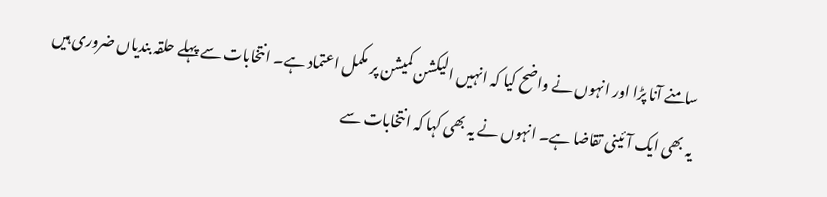سامنے آنا پڑا اور انہوں نے واضح کیا کہ انہیں الیکشن کمیشن پر مکمل اعتماد ہے۔ انتخابات سے پہلے حلقہ بندیاں ضروری ہیں یہ بھی ایک آئینی تقاضا ہے۔ انہوں نے یہ بھی کہا کہ انتخابات سے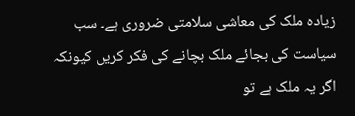زیادہ ملک کی معاشی سلامتی ضروری ہے۔ سب سیاست کی بجائے ملک بچانے کی فکر کریں کیونکہ اگر یہ ملک ہے تو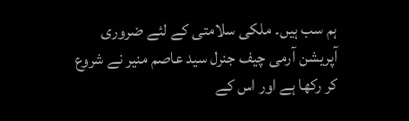ہم سب ہیں۔ ملکی سلامتی کے لئے ضروری آپریشن آرمی چیف جنرل سید عاصم منیر نے شروع کر رکھا ہے اور اس کے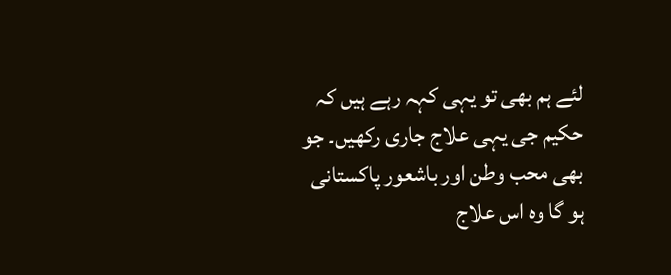لئے ہم بھی تو یہی کہہ رہے ہیں کہ حکیم جی یہی علاج جاری رکھیں۔ جو بھی محب وطن اور باشعور پاکستانی ہو گا وہ اس علاج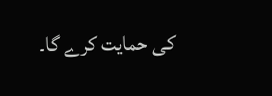کی حمایت کرے گا۔